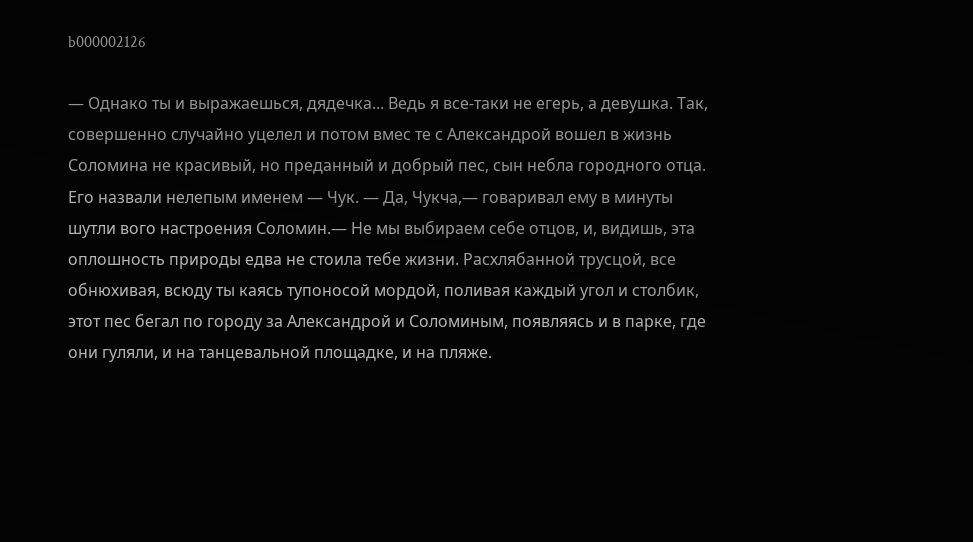b000002126

— Однако ты и выражаешься, дядечка... Ведь я все-таки не егерь, а девушка. Так, совершенно случайно уцелел и потом вмес те с Александрой вошел в жизнь Соломина не красивый, но преданный и добрый пес, сын небла городного отца. Его назвали нелепым именем — Чук. — Да, Чукча,— говаривал ему в минуты шутли вого настроения Соломин.— Не мы выбираем себе отцов, и, видишь, эта оплошность природы едва не стоила тебе жизни. Расхлябанной трусцой, все обнюхивая, всюду ты каясь тупоносой мордой, поливая каждый угол и столбик, этот пес бегал по городу за Александрой и Соломиным, появляясь и в парке, где они гуляли, и на танцевальной площадке, и на пляже.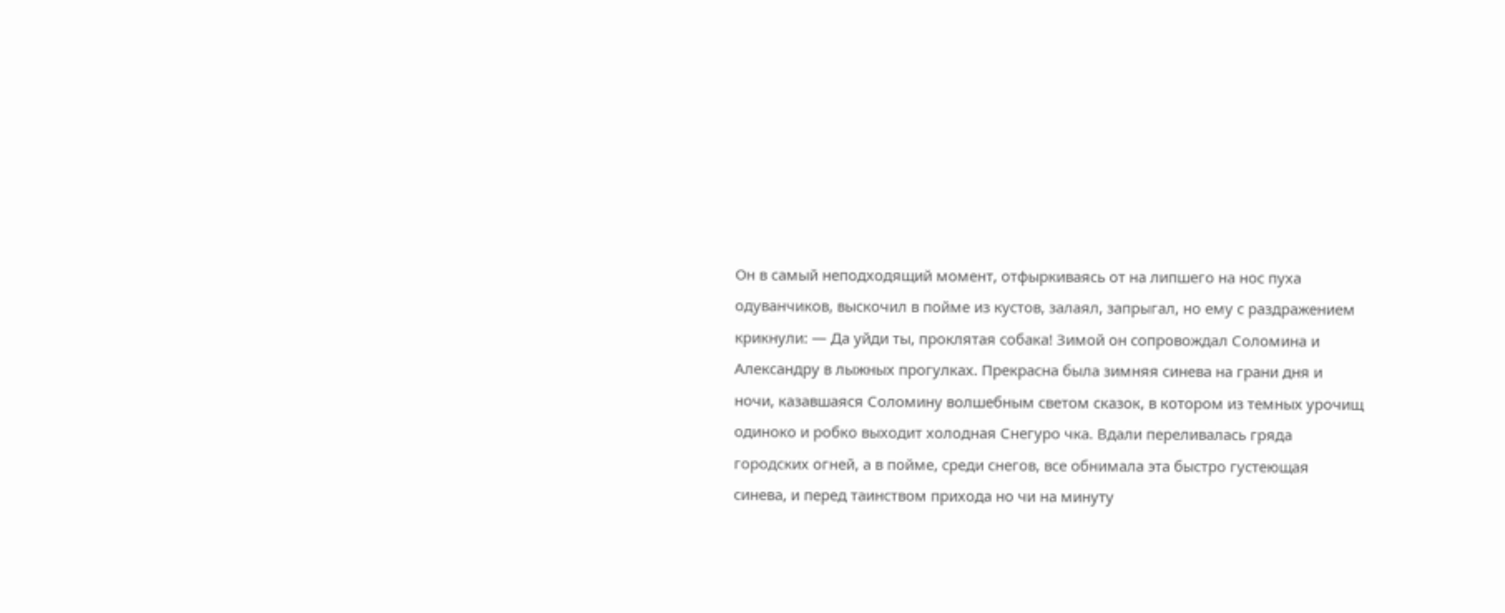Он в самый неподходящий момент, отфыркиваясь от на липшего на нос пуха одуванчиков, выскочил в пойме из кустов, залаял, запрыгал, но ему с раздражением крикнули: — Да уйди ты, проклятая собака! Зимой он сопровождал Соломина и Александру в лыжных прогулках. Прекрасна была зимняя синева на грани дня и ночи, казавшаяся Соломину волшебным светом сказок, в котором из темных урочищ одиноко и робко выходит холодная Снегуро чка. Вдали переливалась гряда городских огней, а в пойме, среди снегов, все обнимала эта быстро густеющая синева, и перед таинством прихода но чи на минуту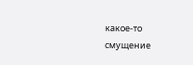какое-то смущение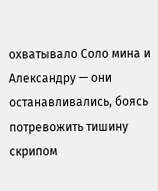охватывало Соло мина и Александру — они останавливались, боясь потревожить тишину скрипом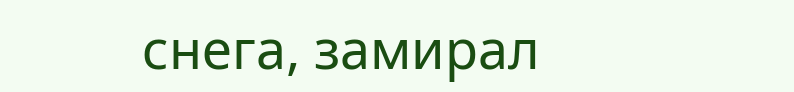снега, замирал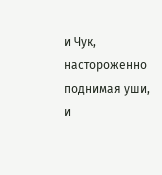и Чук, настороженно поднимая уши, и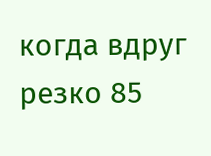когда вдруг резко 85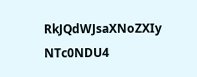RkJQdWJsaXNoZXIy NTc0NDU4